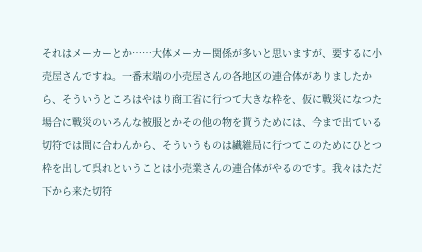それはメーカーとか……大体メーカー関係が多いと思いますが、要するに小売屋さんですね。一番末端の小売屋さんの各地区の連合体がありましたから、そういうところはやはり商工省に行つて大きな枠を、仮に戰災になつた場合に戰災のいろんな被服とかその他の物を貰うためには、今まで出ている切符では間に合わんから、そういうものは繊維局に行つてこのためにひとつ枠を出して呉れということは小売業さんの連合体がやるのです。我々はただ下から来た切符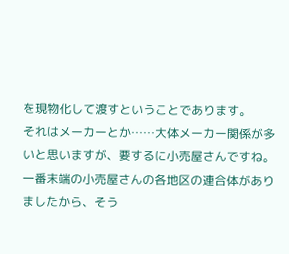を現物化して渡すということであります。
それはメーカーとか……大体メーカー関係が多いと思いますが、要するに小売屋さんですね。一番末端の小売屋さんの各地区の連合体がありましたから、そう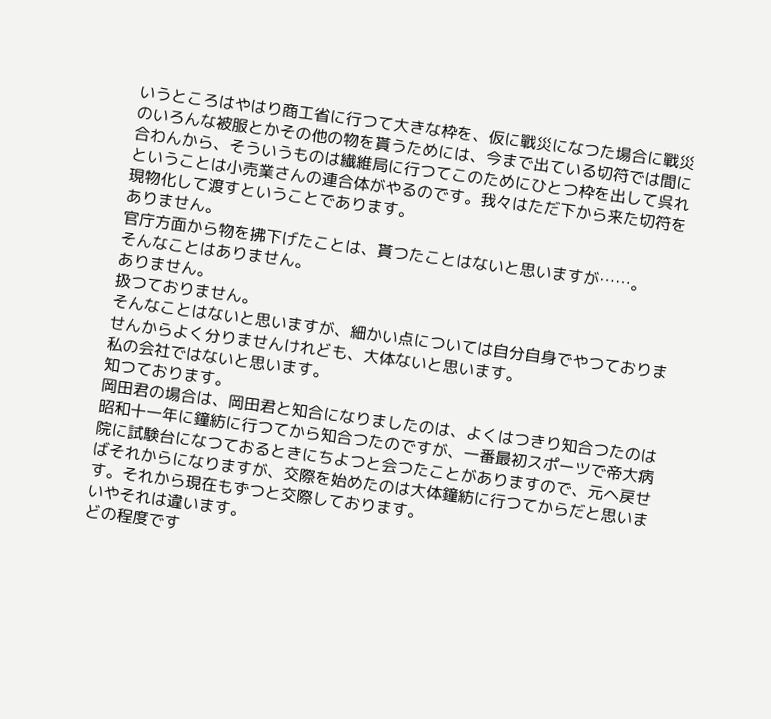いうところはやはり商工省に行つて大きな枠を、仮に戰災になつた場合に戰災のいろんな被服とかその他の物を貰うためには、今まで出ている切符では間に合わんから、そういうものは繊維局に行つてこのためにひとつ枠を出して呉れということは小売業さんの連合体がやるのです。我々はただ下から来た切符を現物化して渡すということであります。
ありません。
官庁方面から物を拂下げたことは、貰つたことはないと思いますが……。
そんなことはありません。
ありません。
扱つておりません。
そんなことはないと思いますが、細かい点については自分自身でやつておりませんからよく分りませんけれども、大体ないと思います。
私の会社ではないと思います。
知つております。
岡田君の場合は、岡田君と知合になりましたのは、よくはつきり知合つたのは昭和十一年に鐘紡に行つてから知合つたのですが、一番最初スポーツで帝大病院に試験台になつておるときにちよつと会つたことがありますので、元へ戻せばそれからになりますが、交際を始めたのは大体鐘紡に行つてからだと思います。それから現在もずつと交際しております。
いやそれは違います。
どの程度です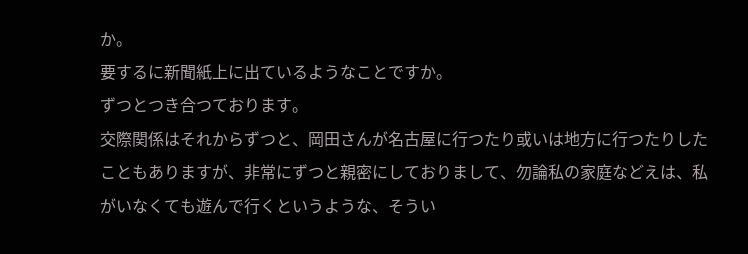か。
要するに新聞紙上に出ているようなことですか。
ずつとつき合つております。
交際関係はそれからずつと、岡田さんが名古屋に行つたり或いは地方に行つたりしたこともありますが、非常にずつと親密にしておりまして、勿論私の家庭などえは、私がいなくても遊んで行くというような、そうい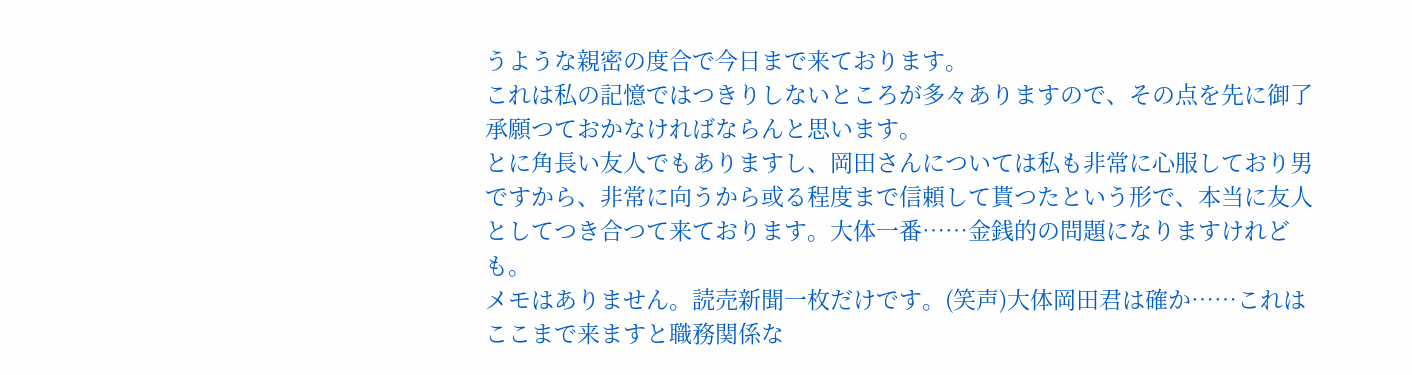うような親密の度合で今日まで来ております。
これは私の記憶ではつきりしないところが多々ありますので、その点を先に御了承願つておかなければならんと思います。
とに角長い友人でもありますし、岡田さんについては私も非常に心服しており男ですから、非常に向うから或る程度まで信頼して貰つたという形で、本当に友人としてつき合つて来ております。大体一番……金銭的の問題になりますけれども。
メモはありません。読売新聞一枚だけです。(笑声)大体岡田君は確か……これはここまで来ますと職務関係な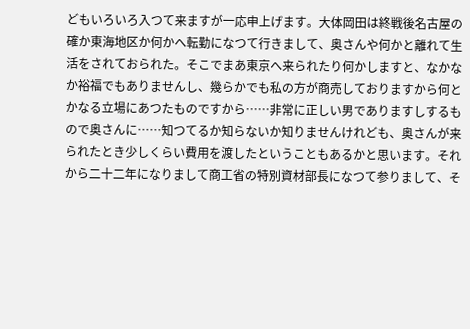どもいろいろ入つて来ますが一応申上げます。大体岡田は終戦後名古屋の確か東海地区か何かへ転勤になつて行きまして、奥さんや何かと離れて生活をされておられた。そこでまあ東京へ来られたり何かしますと、なかなか裕福でもありませんし、幾らかでも私の方が商売しておりますから何とかなる立場にあつたものですから……非常に正しい男でありますしするもので奥さんに……知つてるか知らないか知りませんけれども、奥さんが来られたとき少しくらい費用を渡したということもあるかと思います。それから二十二年になりまして商工省の特別資材部長になつて参りまして、そ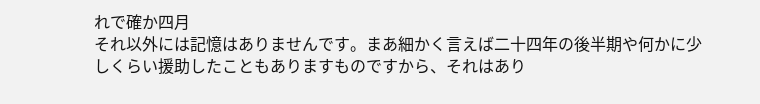れで確か四月
それ以外には記憶はありませんです。まあ細かく言えば二十四年の後半期や何かに少しくらい援助したこともありますものですから、それはあり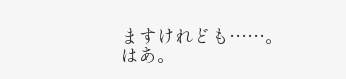ますけれども……。
はあ。